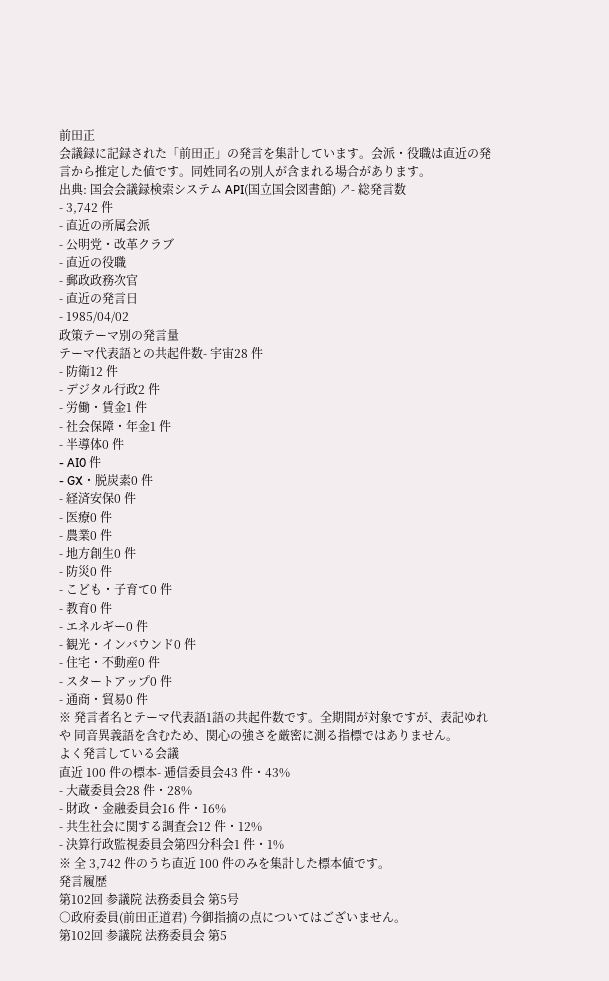前田正
会議録に記録された「前田正」の発言を集計しています。会派・役職は直近の発言から推定した値です。同姓同名の別人が含まれる場合があります。
出典: 国会会議録検索システム API(国立国会図書館) ↗- 総発言数
- 3,742 件
- 直近の所属会派
- 公明党・改革クラブ
- 直近の役職
- 郵政政務次官
- 直近の発言日
- 1985/04/02
政策テーマ別の発言量
テーマ代表語との共起件数- 宇宙28 件
- 防衛12 件
- デジタル行政2 件
- 労働・賃金1 件
- 社会保障・年金1 件
- 半導体0 件
- AI0 件
- GX・脱炭素0 件
- 経済安保0 件
- 医療0 件
- 農業0 件
- 地方創生0 件
- 防災0 件
- こども・子育て0 件
- 教育0 件
- エネルギー0 件
- 観光・インバウンド0 件
- 住宅・不動産0 件
- スタートアップ0 件
- 通商・貿易0 件
※ 発言者名とテーマ代表語1語の共起件数です。全期間が対象ですが、表記ゆれや 同音異義語を含むため、関心の強さを厳密に測る指標ではありません。
よく発言している会議
直近 100 件の標本- 逓信委員会43 件・43%
- 大蔵委員会28 件・28%
- 財政・金融委員会16 件・16%
- 共生社会に関する調査会12 件・12%
- 決算行政監視委員会第四分科会1 件・1%
※ 全 3,742 件のうち直近 100 件のみを集計した標本値です。
発言履歴
第102回 参議院 法務委員会 第5号
○政府委員(前田正道君) 今御指摘の点についてはございません。
第102回 参議院 法務委員会 第5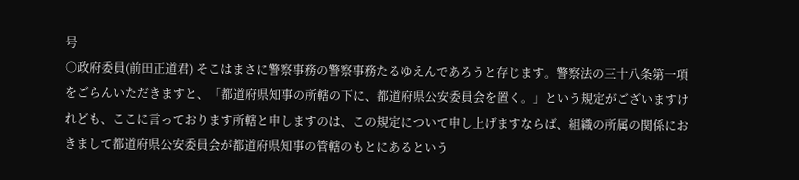号
○政府委員(前田正道君) そこはまさに警察事務の警察事務たるゆえんであろうと存じます。警察法の三十八条第一項をごらんいただきますと、「都道府県知事の所轄の下に、都道府県公安委員会を置く。」という規定がございますけれども、ここに言っております所轄と申しますのは、この規定について申し上げますならば、組織の所属の関係におきまして都道府県公安委員会が都道府県知事の管轄のもとにあるという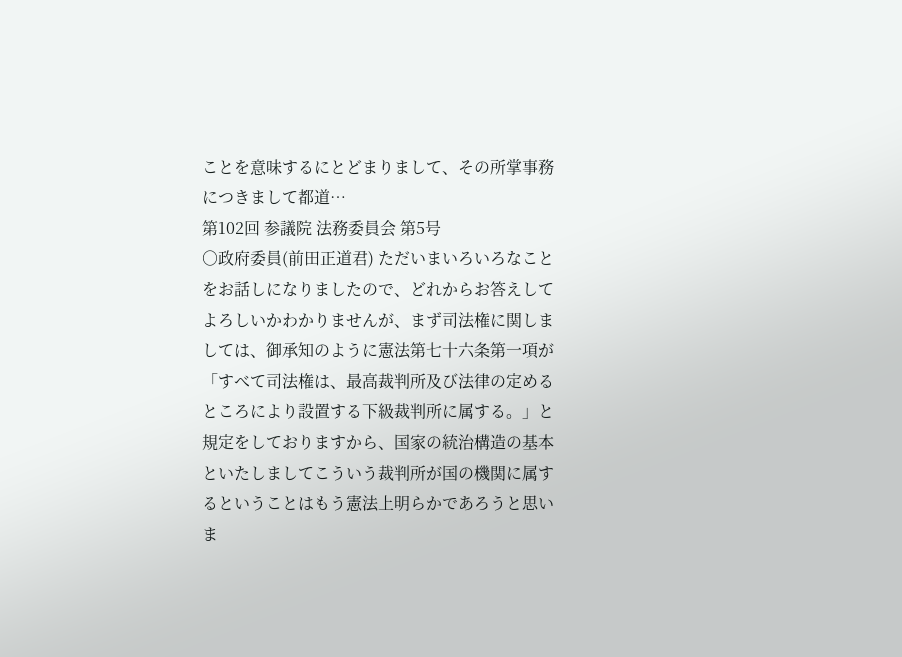ことを意味するにとどまりまして、その所掌事務につきまして都道…
第102回 参議院 法務委員会 第5号
○政府委員(前田正道君) ただいまいろいろなことをお話しになりましたので、どれからお答えしてよろしいかわかりませんが、まず司法権に関しましては、御承知のように憲法第七十六条第一項が「すべて司法権は、最高裁判所及び法律の定めるところにより設置する下級裁判所に属する。」と規定をしておりますから、国家の統治構造の基本といたしましてこういう裁判所が国の機関に属するということはもう憲法上明らかであろうと思いま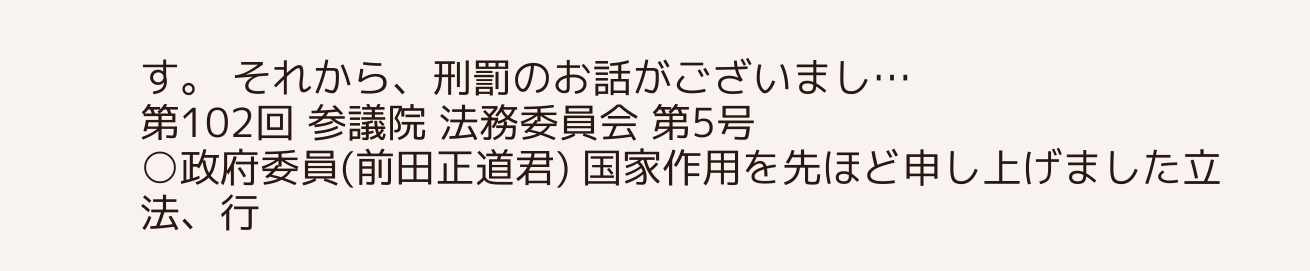す。 それから、刑罰のお話がございまし…
第102回 参議院 法務委員会 第5号
○政府委員(前田正道君) 国家作用を先ほど申し上げました立法、行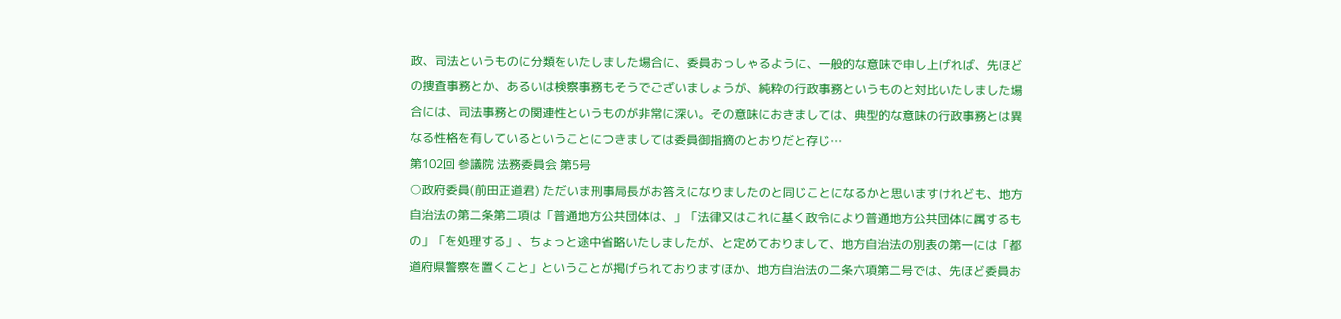政、司法というものに分類をいたしました場合に、委員おっしゃるように、一般的な意味で申し上げれば、先ほどの捜査事務とか、あるいは検察事務もそうでございましょうが、純粋の行政事務というものと対比いたしました場合には、司法事務との関連性というものが非常に深い。その意味におきましては、典型的な意味の行政事務とは異なる性格を有しているということにつきましては委員御指摘のとおりだと存じ…
第102回 参議院 法務委員会 第5号
○政府委員(前田正道君) ただいま刑事局長がお答えになりましたのと同じことになるかと思いますけれども、地方自治法の第二条第二項は「普通地方公共団体は、」「法律又はこれに基く政令により普通地方公共団体に属するもの」「を処理する」、ちょっと途中省略いたしましたが、と定めておりまして、地方自治法の別表の第一には「都道府県警察を置くこと」ということが掲げられておりますほか、地方自治法の二条六項第二号では、先ほど委員お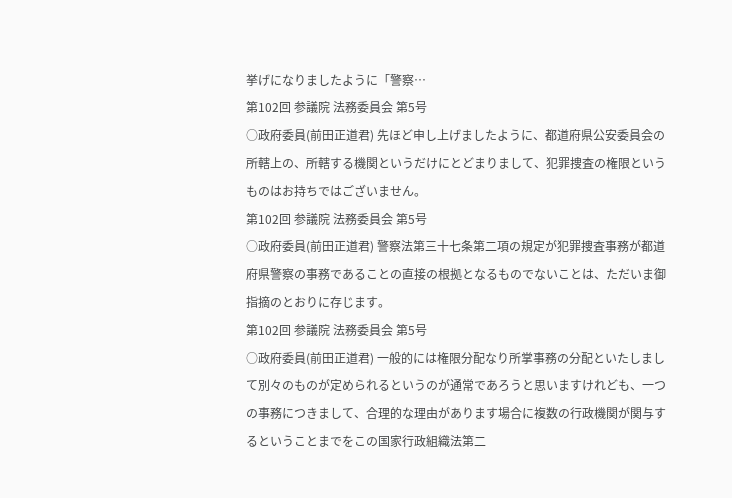挙げになりましたように「警察…
第102回 参議院 法務委員会 第5号
○政府委員(前田正道君) 先ほど申し上げましたように、都道府県公安委員会の所轄上の、所轄する機関というだけにとどまりまして、犯罪捜査の権限というものはお持ちではございません。
第102回 参議院 法務委員会 第5号
○政府委員(前田正道君) 警察法第三十七条第二項の規定が犯罪捜査事務が都道府県警察の事務であることの直接の根拠となるものでないことは、ただいま御指摘のとおりに存じます。
第102回 参議院 法務委員会 第5号
○政府委員(前田正道君) 一般的には権限分配なり所掌事務の分配といたしまして別々のものが定められるというのが通常であろうと思いますけれども、一つの事務につきまして、合理的な理由があります場合に複数の行政機関が関与するということまでをこの国家行政組織法第二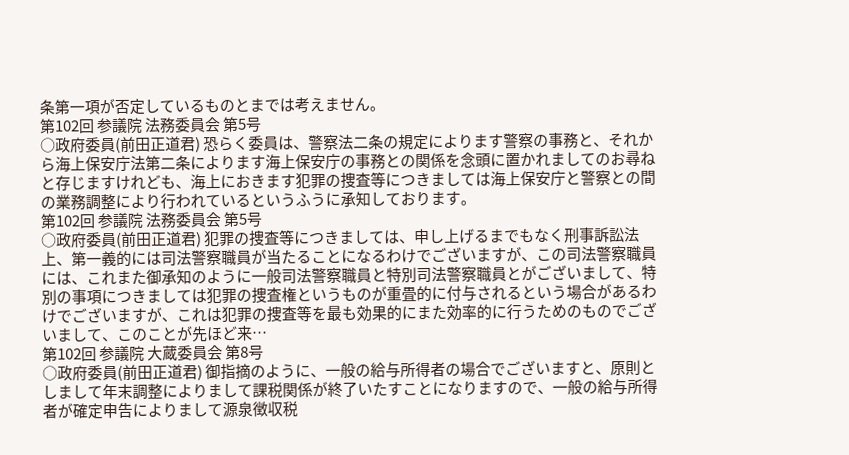条第一項が否定しているものとまでは考えません。
第102回 参議院 法務委員会 第5号
○政府委員(前田正道君) 恐らく委員は、警察法二条の規定によります警察の事務と、それから海上保安庁法第二条によります海上保安庁の事務との関係を念頭に置かれましてのお尋ねと存じますけれども、海上におきます犯罪の捜査等につきましては海上保安庁と警察との間の業務調整により行われているというふうに承知しております。
第102回 参議院 法務委員会 第5号
○政府委員(前田正道君) 犯罪の捜査等につきましては、申し上げるまでもなく刑事訴訟法上、第一義的には司法警察職員が当たることになるわけでございますが、この司法警察職員には、これまた御承知のように一般司法警察職員と特別司法警察職員とがございまして、特別の事項につきましては犯罪の捜査権というものが重畳的に付与されるという場合があるわけでございますが、これは犯罪の捜査等を最も効果的にまた効率的に行うためのものでございまして、このことが先ほど来…
第102回 参議院 大蔵委員会 第8号
○政府委員(前田正道君) 御指摘のように、一般の給与所得者の場合でございますと、原則としまして年末調整によりまして課税関係が終了いたすことになりますので、一般の給与所得者が確定申告によりまして源泉徴収税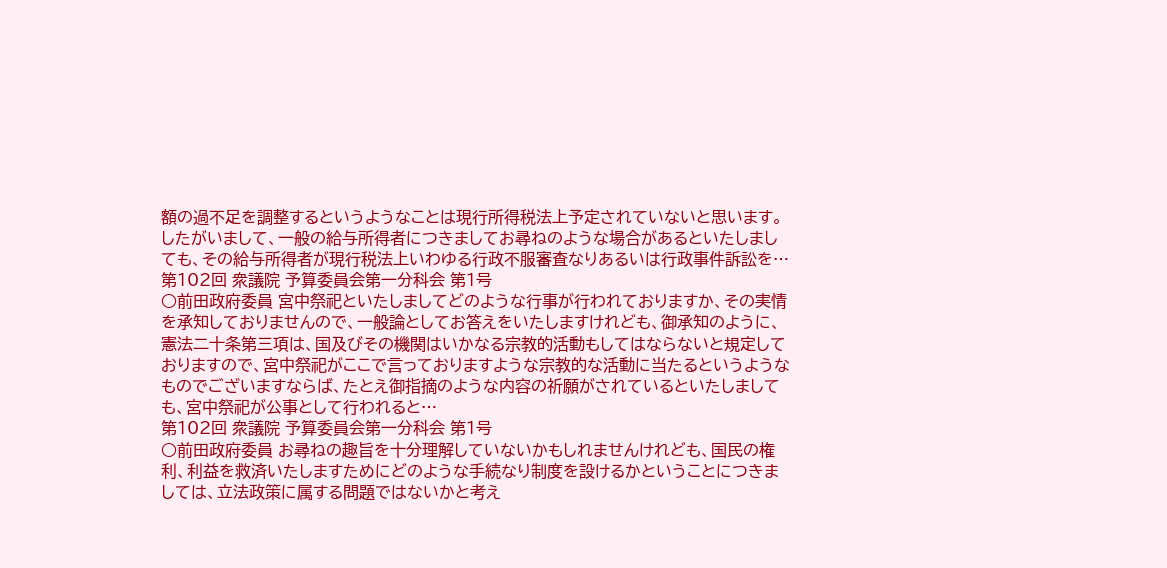額の過不足を調整するというようなことは現行所得税法上予定されていないと思います。したがいまして、一般の給与所得者につきましてお尋ねのような場合があるといたしましても、その給与所得者が現行税法上いわゆる行政不服審査なりあるいは行政事件訴訟を…
第102回 衆議院 予算委員会第一分科会 第1号
○前田政府委員 宮中祭祀といたしましてどのような行事が行われておりますか、その実情を承知しておりませんので、一般論としてお答えをいたしますけれども、御承知のように、憲法二十条第三項は、国及びその機関はいかなる宗教的活動もしてはならないと規定しておりますので、宮中祭祀がここで言っておりますような宗教的な活動に当たるというようなものでございますならば、たとえ御指摘のような内容の祈願がされているといたしましても、宮中祭祀が公事として行われると…
第102回 衆議院 予算委員会第一分科会 第1号
○前田政府委員 お尋ねの趣旨を十分理解していないかもしれませんけれども、国民の権利、利益を救済いたしますためにどのような手続なり制度を設けるかということにつきましては、立法政策に属する問題ではないかと考え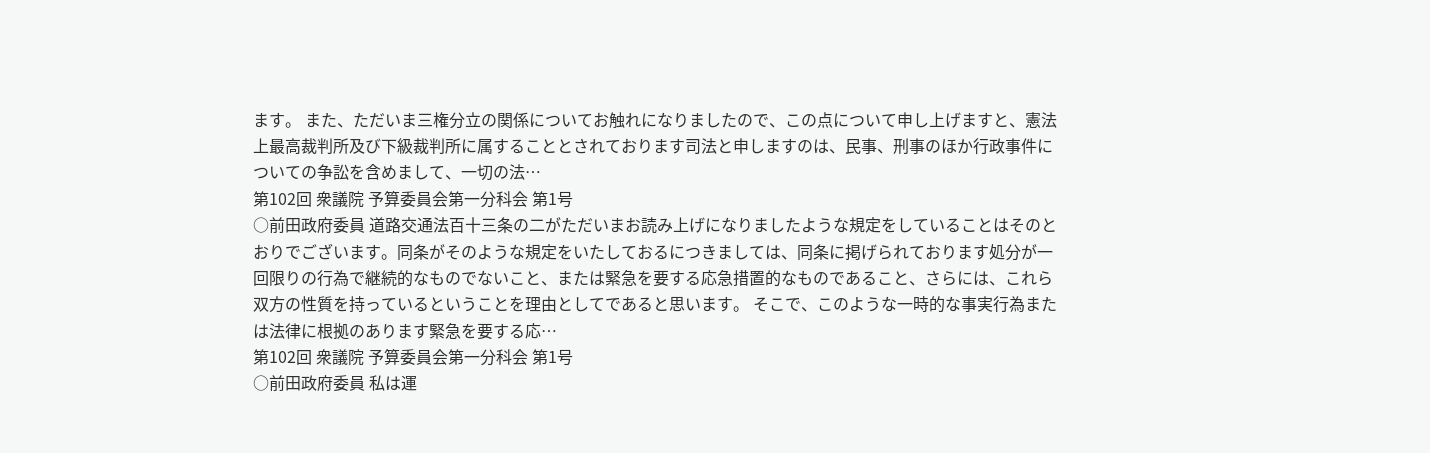ます。 また、ただいま三権分立の関係についてお触れになりましたので、この点について申し上げますと、憲法上最高裁判所及び下級裁判所に属することとされております司法と申しますのは、民事、刑事のほか行政事件についての争訟を含めまして、一切の法…
第102回 衆議院 予算委員会第一分科会 第1号
○前田政府委員 道路交通法百十三条の二がただいまお読み上げになりましたような規定をしていることはそのとおりでございます。同条がそのような規定をいたしておるにつきましては、同条に掲げられております処分が一回限りの行為で継続的なものでないこと、または緊急を要する応急措置的なものであること、さらには、これら双方の性質を持っているということを理由としてであると思います。 そこで、このような一時的な事実行為または法律に根拠のあります緊急を要する応…
第102回 衆議院 予算委員会第一分科会 第1号
○前田政府委員 私は運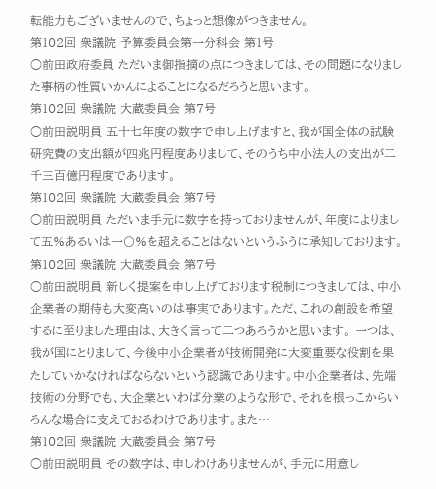転能力もございませんので、ちょっと想像がつきません。
第102回 衆議院 予算委員会第一分科会 第1号
○前田政府委員 ただいま御指摘の点につきましては、その問題になりました事柄の性質いかんによることになるだろうと思います。
第102回 衆議院 大蔵委員会 第7号
○前田説明員 五十七年度の数字で申し上げますと、我が国全体の試験研究費の支出額が四兆円程度ありまして、そのうち中小法人の支出が二千三百億円程度であります。
第102回 衆議院 大蔵委員会 第7号
○前田説明員 ただいま手元に数字を持っておりませんが、年度によりまして五%あるいは一〇%を超えることはないというふうに承知しております。
第102回 衆議院 大蔵委員会 第7号
○前田説明員 新しく提案を申し上げております税制につきましては、中小企業者の期待も大変高いのは事実であります。ただ、これの創設を希望するに至りました理由は、大きく言って二つあろうかと思います。 一つは、我が国にとりまして、今後中小企業者が技術開発に大変重要な役割を果たしていかなければならないという認識であります。中小企業者は、先端技術の分野でも、大企業といわば分業のような形で、それを根っこからいろんな場合に支えておるわけであります。また…
第102回 衆議院 大蔵委員会 第7号
○前田説明員 その数字は、申しわけありませんが、手元に用意し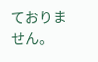ておりません。